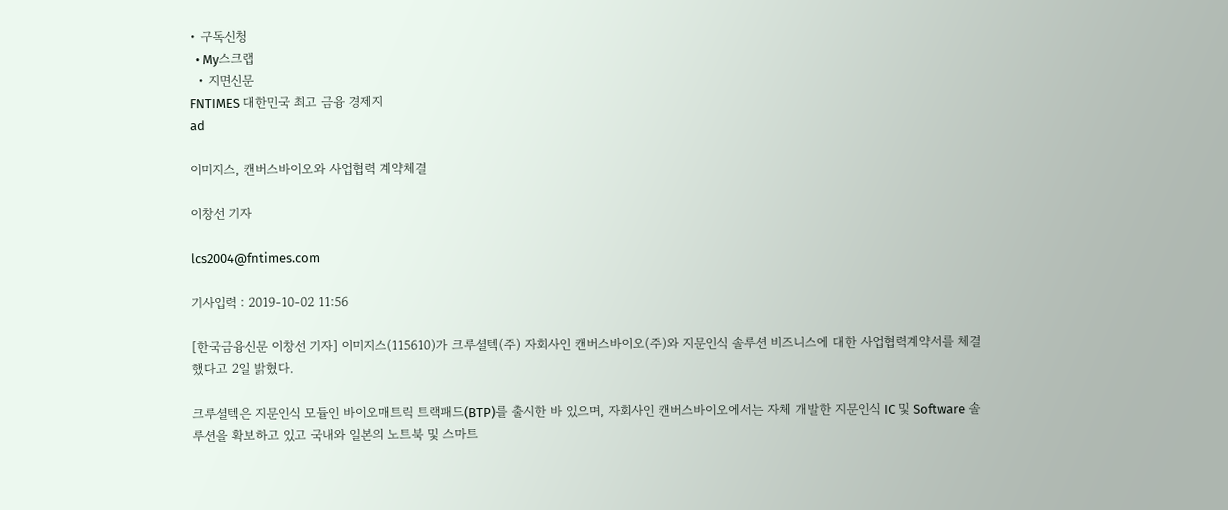• 구독신청
  • My스크랩
  • 지면신문
FNTIMES 대한민국 최고 금융 경제지
ad

이미지스, 캔버스바이오와 사업협력 계약체결

이창선 기자

lcs2004@fntimes.com

기사입력 : 2019-10-02 11:56

[한국금융신문 이창선 기자] 이미지스(115610)가 크루셜텍(주) 자회사인 캔버스바이오(주)와 지문인식 솔루션 비즈니스에 대한 사업협력계약서를 체결했다고 2일 밝혔다.

크루셜텍은 지문인식 모듈인 바이오매트릭 트랙패드(BTP)를 출시한 바 있으며, 자회사인 캔버스바이오에서는 자체 개발한 지문인식 IC 및 Software 솔루션을 확보하고 있고 국내와 일본의 노트북 및 스마트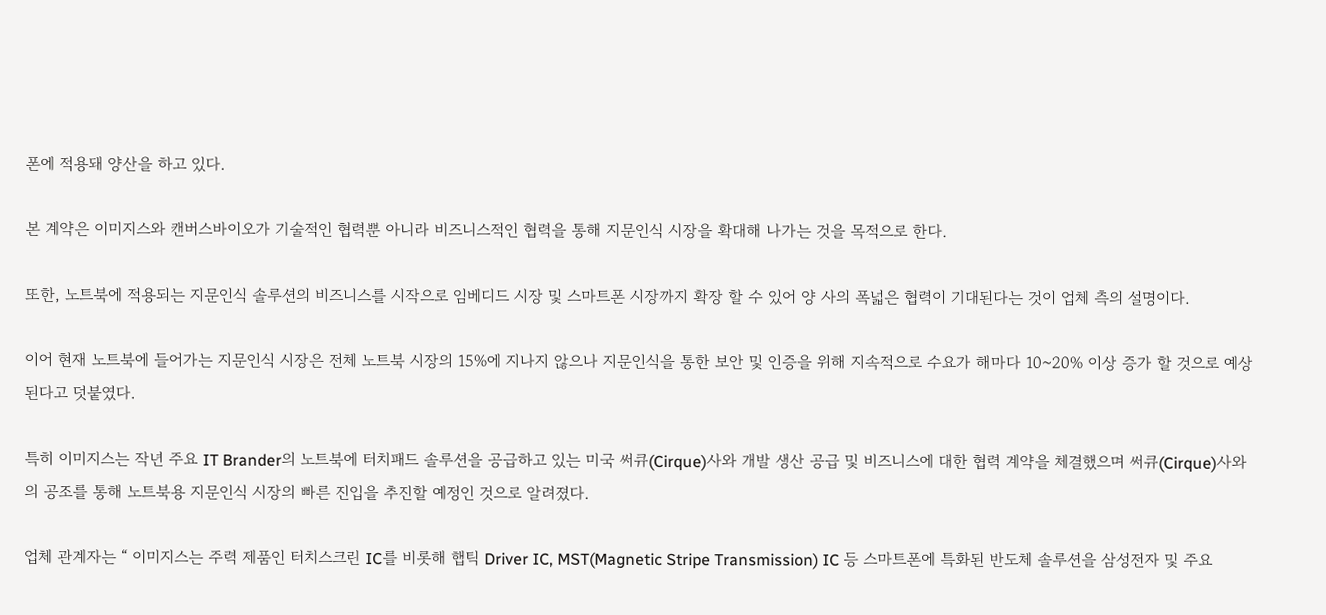폰에 적용돼 양산을 하고 있다.

본 계약은 이미지스와 캔버스바이오가 기술적인 협력뿐 아니라 비즈니스적인 협력을 통해 지문인식 시장을 확대해 나가는 것을 목적으로 한다.

또한, 노트북에 적용되는 지문인식 솔루션의 비즈니스를 시작으로 임베디드 시장 및 스마트폰 시장까지 확장 할 수 있어 양 사의 폭넓은 협력이 기대된다는 것이 업체 측의 설명이다.

이어 현재 노트북에 들어가는 지문인식 시장은 전체 노트북 시장의 15%에 지나지 않으나 지문인식을 통한 보안 및 인증을 위해 지속적으로 수요가 해마다 10~20% 이상 증가 할 것으로 예상된다고 덧붙였다.

특히 이미지스는 작년 주요 IT Brander의 노트북에 터치패드 솔루션을 공급하고 있는 미국 써큐(Cirque)사와 개발 생산 공급 및 비즈니스에 대한 협력 계약을 체결했으며 써큐(Cirque)사와의 공조를 통해 노트북용 지문인식 시장의 빠른 진입을 추진할 예정인 것으로 알려졌다.

업체 관계자는 “ 이미지스는 주력 제품인 터치스크린 IC를 비롯해 햅틱 Driver IC, MST(Magnetic Stripe Transmission) IC 등 스마트폰에 특화된 반도체 솔루션을 삼성전자 및 주요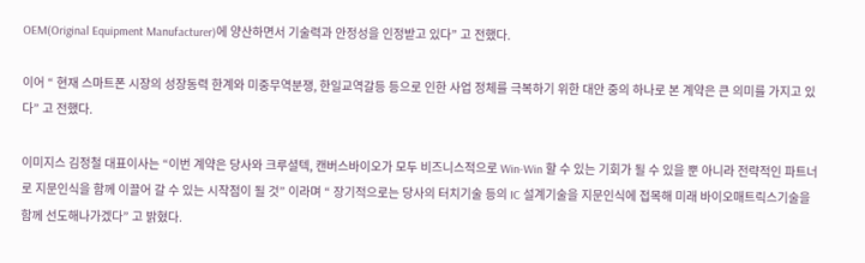OEM(Original Equipment Manufacturer)에 양산하면서 기술력과 안정성을 인정받고 있다” 고 전했다.

이어 “ 현재 스마트폰 시장의 성장동력 한계와 미중무역분쟁, 한일교역갈등 등으로 인한 사업 정체를 극복하기 위한 대안 중의 하나로 본 계약은 큰 의미를 가지고 있다” 고 전했다.

이미지스 김정철 대표이사는 “이번 계약은 당사와 크루셜텍, 캔버스바이오가 모두 비즈니스적으로 Win-Win 할 수 있는 기회가 될 수 있을 뿐 아니라 전략적인 파트너로 지문인식을 함께 이끌어 갈 수 있는 시작점이 될 것” 이라며 “ 장기적으로는 당사의 터치기술 등의 IC 설계기술을 지문인식에 접목해 미래 바이오매트릭스기술을 함께 선도해나가겠다” 고 밝혔다.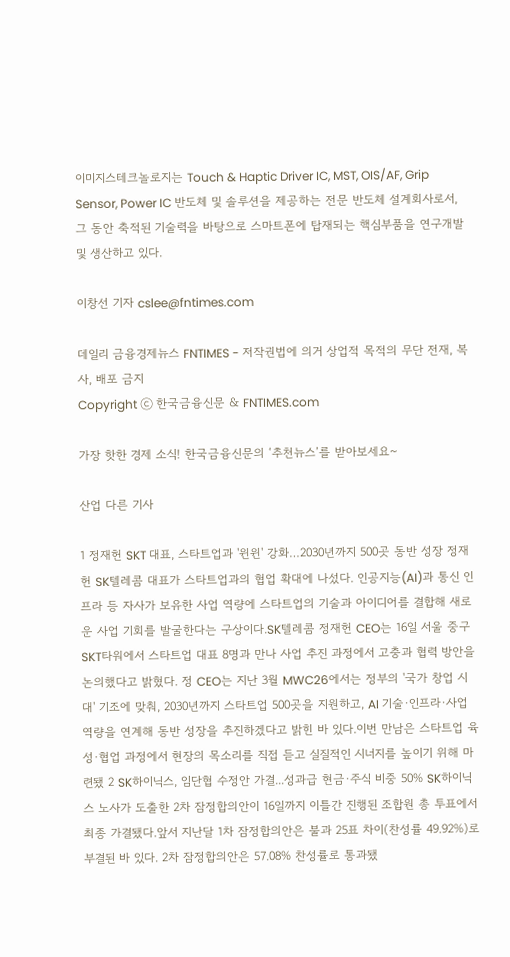이미지스테크놀로지는 Touch & Haptic Driver IC, MST, OIS/AF, Grip Sensor, Power IC 반도체 및 솔루션을 제공하는 전문 반도체 설계회사로서, 그 동안 축적된 기술력을 바탕으로 스마트폰에 탑재되는 핵심부품을 연구개발 및 생산하고 있다.

이창선 기자 cslee@fntimes.com

데일리 금융경제뉴스 FNTIMES - 저작권법에 의거 상업적 목적의 무단 전재, 복사, 배포 금지
Copyright ⓒ 한국금융신문 & FNTIMES.com

가장 핫한 경제 소식! 한국금융신문의 ‘추천뉴스’를 받아보세요~

산업 다른 기사

1 정재헌 SKT 대표, 스타트업과 '윈윈' 강화…2030년까지 500곳 동반 성장 정재헌 SK텔레콤 대표가 스타트업과의 협업 확대에 나섰다. 인공지능(AI)과 통신 인프라 등 자사가 보유한 사업 역량에 스타트업의 기술과 아이디어를 결합해 새로운 사업 기회를 발굴한다는 구상이다.SK텔레콤 정재헌 CEO는 16일 서울 중구 SKT타워에서 스타트업 대표 8명과 만나 사업 추진 과정에서 고충과 협력 방안을 논의했다고 밝혔다. 정 CEO는 지난 3월 MWC26에서는 정부의 '국가 창업 시대' 기조에 맞춰, 2030년까지 스타트업 500곳을 지원하고, AI 기술·인프라·사업 역량을 연계해 동반 성장을 추진하겠다고 밝힌 바 있다.이번 만남은 스타트업 육성·협업 과정에서 현장의 목소리를 직접 듣고 실질적인 시너지를 높이기 위해 마련됐 2 SK하이닉스, 임단협 수정안 가결...성과급 현금·주식 비중 50% SK하이닉스 노사가 도출한 2차 잠정합의안이 16일까지 이틀간 진행된 조합원 총 투표에서 최종 가결됐다.앞서 지난달 1차 잠정합의안은 불과 25표 차이(찬성률 49.92%)로 부결된 바 있다. 2차 잠정합의안은 57.08% 찬성률로 통과됐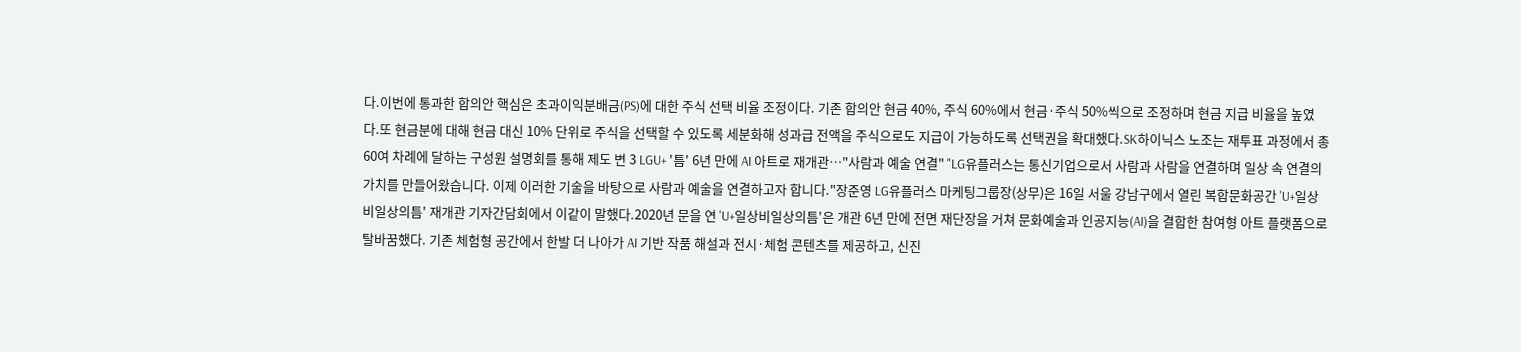다.이번에 통과한 합의안 핵심은 초과이익분배금(PS)에 대한 주식 선택 비율 조정이다. 기존 합의안 현금 40%, 주식 60%에서 현금·주식 50%씩으로 조정하며 현금 지급 비율을 높였다.또 현금분에 대해 현금 대신 10% 단위로 주식을 선택할 수 있도록 세분화해 성과급 전액을 주식으로도 지급이 가능하도록 선택권을 확대했다.SK하이닉스 노조는 재투표 과정에서 총 60여 차례에 달하는 구성원 설명회를 통해 제도 변 3 LGU+ '틈' 6년 만에 AI 아트로 재개관…"사람과 예술 연결" "LG유플러스는 통신기업으로서 사람과 사람을 연결하며 일상 속 연결의 가치를 만들어왔습니다. 이제 이러한 기술을 바탕으로 사람과 예술을 연결하고자 합니다."장준영 LG유플러스 마케팅그룹장(상무)은 16일 서울 강남구에서 열린 복합문화공간 'U+일상비일상의틈' 재개관 기자간담회에서 이같이 말했다.2020년 문을 연 'U+일상비일상의틈'은 개관 6년 만에 전면 재단장을 거쳐 문화예술과 인공지능(AI)을 결합한 참여형 아트 플랫폼으로 탈바꿈했다. 기존 체험형 공간에서 한발 더 나아가 AI 기반 작품 해설과 전시·체험 콘텐츠를 제공하고, 신진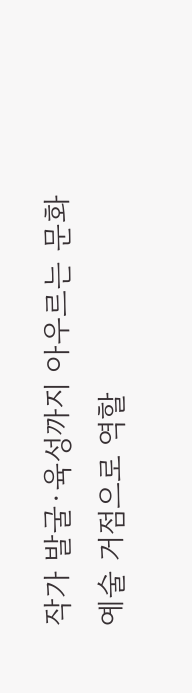작가 발굴·육성까지 아우르는 문화예술 거점으로 역할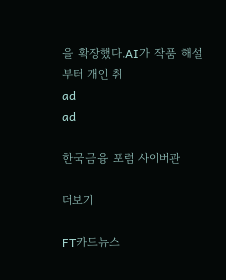을 확장했다.AI가 작품 해설부터 개인 취
ad
ad

한국금융 포럼 사이버관

더보기

FT카드뉴스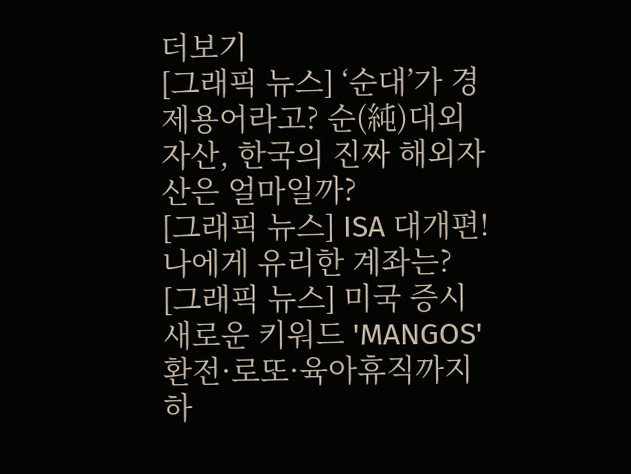더보기
[그래픽 뉴스] ‘순대’가 경제용어라고? 순(純)대외자산, 한국의 진짜 해외자산은 얼마일까?
[그래픽 뉴스] ISA 대개편! 나에게 유리한 계좌는?
[그래픽 뉴스] 미국 증시 새로운 키워드 'MANGOS'
환전·로또·육아휴직까지 하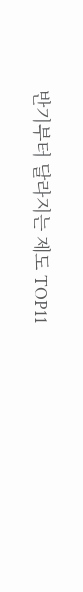반기부터 달라지는 제도 TOP11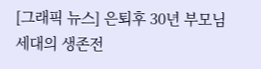[그래픽 뉴스] 은퇴후 30년 부모님 세대의 생존전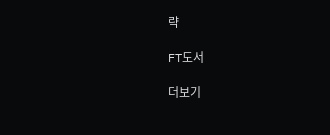략

FT도서

더보기